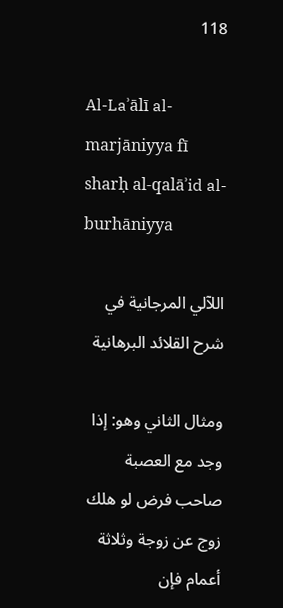118

Al-Laʾālī al-marjāniyya fī sharḥ al-qalāʾid al-burhāniyya

اللآلي المرجانية في شرح القلائد البرهانية

ومثال الثاني وهو: إذا وجد مع العصبة صاحب فرض لو هلك زوج عن زوجة وثلاثة أعمام فإن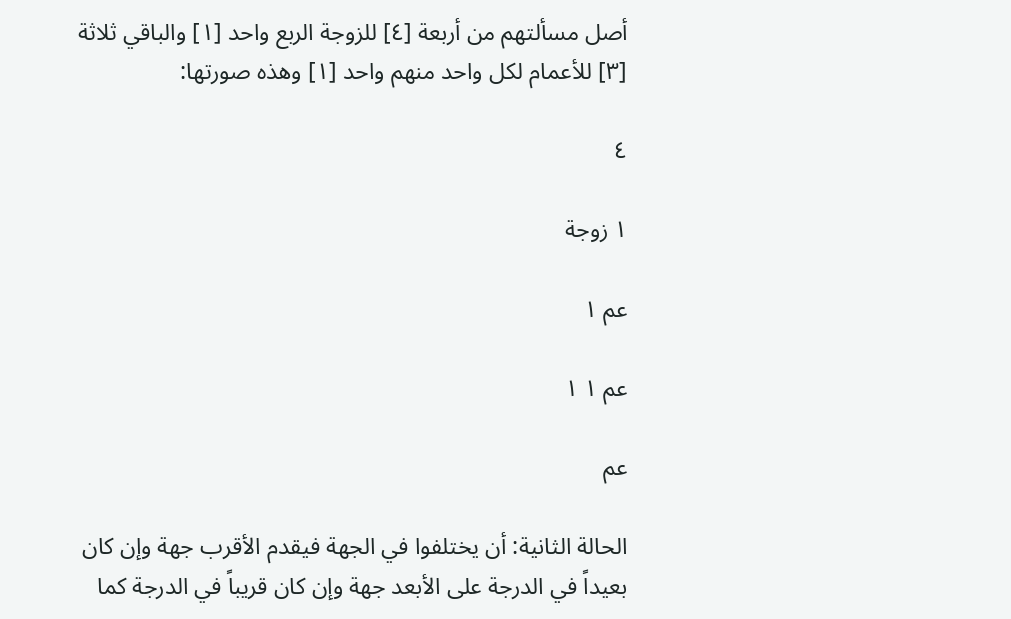أصل مسألتهم من أربعة [٤] للزوجة الربع واحد [١] والباقي ثلاثة [٣] للأعمام لكل واحد منهم واحد [١] وهذه صورتها:

٤

١ زوجة

عم ١

عم ١ ١

عم

الحالة الثانية: أن يختلفوا في الجهة فيقدم الأقرب جهة وإن كان بعيداً في الدرجة على الأبعد جهة وإن كان قريباً في الدرجة كما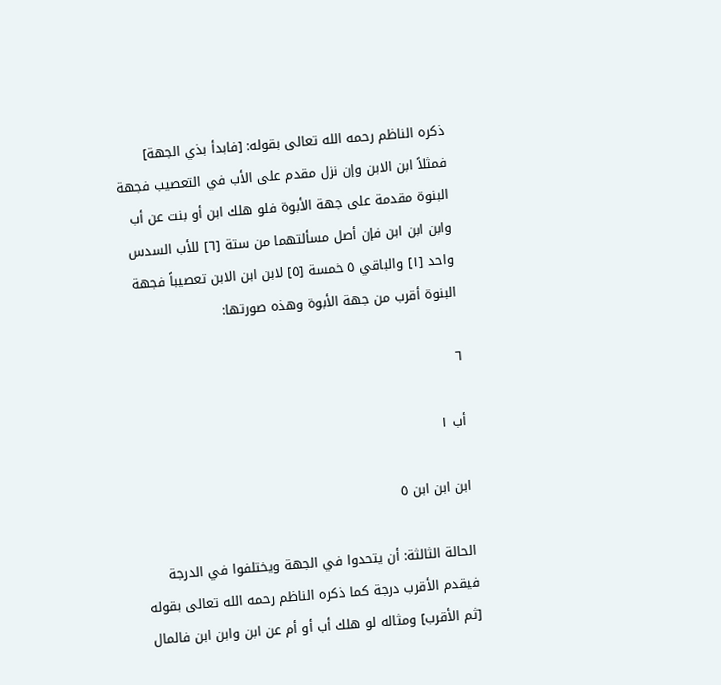ذكره الناظم رحمه الله تعالى بقوله: [فابدأ بذي الجهة] فمثلاً ابن الابن وإن نزل مقدم على الأب في التعصيب فجهة البنوة مقدمة على جهة الأبوة فلو هلك ابن أو بنت عن أب وابن ابن ابن فإن أصل مسألتهما من ستة [٦] للأب السدس واحد [١] والباقي ٥ خمسة [٥] لابن ابن الابن تعصيباً فجهة البنوة أقرب من جهة الأبوة وهذه صورتها:

٦

أب ١

ابن ابن ابن ٥

الحالة الثالثة: أن يتحدوا في الجهة ويختلفوا في الدرجة فيقدم الأقرب درجة كما ذكره الناظم رحمه الله تعالى بقوله [ثم الأقرب] ومثاله لو هلك أب أو أم عن ابن وابن ابن فالمال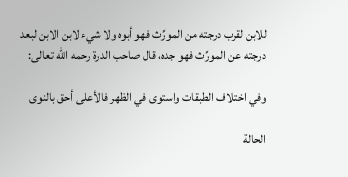للابن لقرب درجته من المورِّث فهو أبوه ولا شيء لابن الابن لبعد درجته عن المورِّث فهو جده، قال صاحب الدرة رحمه الله تعالى:

وفي اختلاف الطبقات واستوى في الظهر فالأعلى أحق بالنوى

الحالة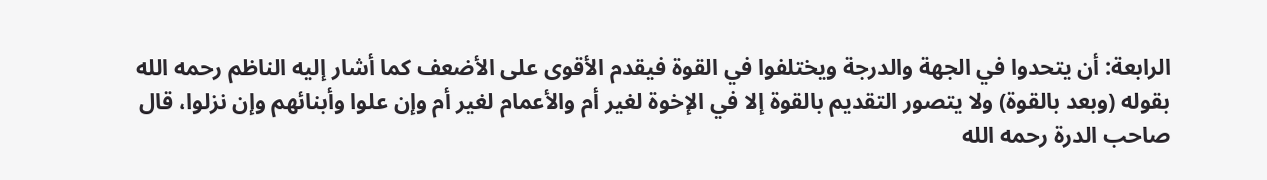الرابعة: أن يتحدوا في الجهة والدرجة ويختلفوا في القوة فيقدم الأقوى على الأضعف كما أشار إليه الناظم رحمه الله بقوله (وبعد بالقوة) ولا يتصور التقديم بالقوة إلا في الإخوة لغير أم والأعمام لغير أم وإن علوا وأبنائهم وإن نزلوا، قال صاحب الدرة رحمه الله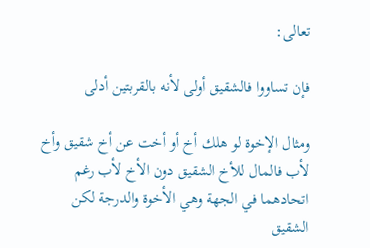تعالى:

فإن تساووا فالشقيق أولى لأنه بالقربتين أدلى

ومثال الإخوة لو هلك أخ أو أخت عن أخ شقيق وأخ لأب فالمال للأخ الشقيق دون الأخ لأب رغم اتحادهما في الجهة وهي الأخوة والدرجة لكن الشقيق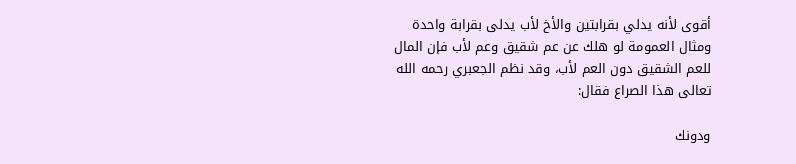أقوى لأنه يدلي بقرابتين والأخ لأب يدلى بقرابة واحدة ومثال العمومة لو هلك عن عم شقيق وعم لأب فإن المال للعم الشقيق دون العم لأب، وقد نظم الجعبري رحمه الله تعالى هذا الصراع فقال:

ودونك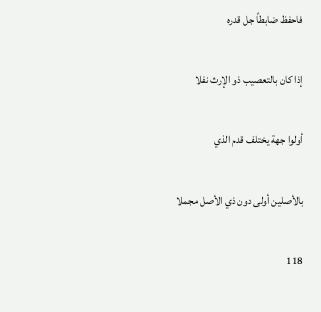فاحفظ ضابطاً جل قدره

إذا كان بالتعصيب ذو الإرث نفلا

أولوا جهة يختلف قدم الذي

بالأصلين أولى دون ذي الأصل مجملا

118